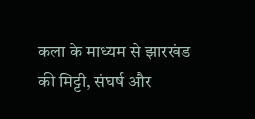कला के माध्यम से झारखंड की मिट्टी, संघर्ष और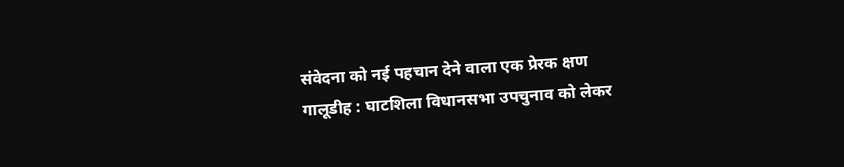संवेदना को नई पहचान देने वाला एक प्रेरक क्षण
गालूडीह : घाटशिला विधानसभा उपचुनाव को लेकर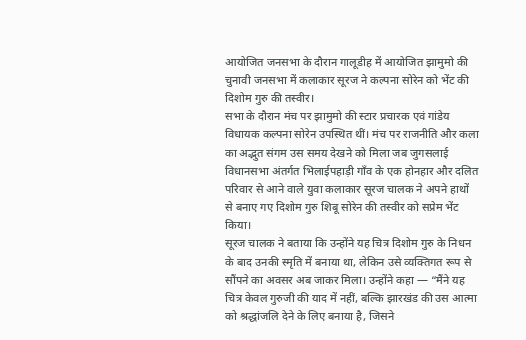आयोजित जनसभा के दौरान गालूडीह में आयोजित झामुमो की चुनावी जनसभा में कलाकार सूरज ने कल्पना सोरेन को भेंट की दिशोम गुरु की तस्वीर।
सभा के दौरान मंच पर झामुमो की स्टार प्रचारक एवं गांडेय विधायक कल्पना सोरेन उपस्थित थीं। मंच पर राजनीति और कला का अद्भुत संगम उस समय देखने को मिला जब जुगसलाई विधानसभा अंतर्गत भिलाईपहाड़ी गाँव के एक होनहार और दलित परिवार से आने वाले युवा कलाकार सूरज चालक ने अपने हाथों से बनाए गए दिशोम गुरु शिबू सोरेन की तस्वीर को सप्रेम भेंट किया।
सूरज चालक ने बताया कि उन्होंने यह चित्र दिशोम गुरु के निधन के बाद उनकी स्मृति में बनाया था, लेकिन उसे व्यक्तिगत रूप से सौंपने का अवसर अब जाकर मिला। उन्होंने कहा — “मैंने यह चित्र केवल गुरुजी की याद में नहीं, बल्कि झारखंड की उस आत्मा को श्रद्धांजलि देने के लिए बनाया है, जिसने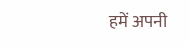हमें अपनी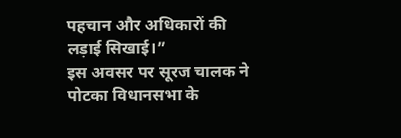पहचान और अधिकारों की लड़ाई सिखाई।”
इस अवसर पर सूरज चालक ने पोटका विधानसभा के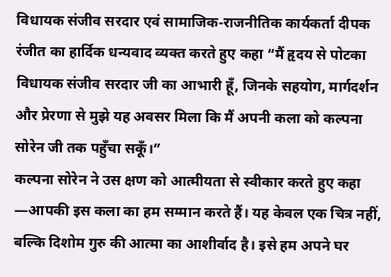विधायक संजीव सरदार एवं सामाजिक-राजनीतिक कार्यकर्ता दीपक रंजीत का हार्दिक धन्यवाद व्यक्त करते हुए कहा “मैं हृदय से पोटका विधायक संजीव सरदार जी का आभारी हूँ, जिनके सहयोग, मार्गदर्शन और प्रेरणा से मुझे यह अवसर मिला कि मैं अपनी कला को कल्पना सोरेन जी तक पहुँचा सकूँ।”
कल्पना सोरेन ने उस क्षण को आत्मीयता से स्वीकार करते हुए कहा —आपकी इस कला का हम सम्मान करते हैं। यह केवल एक चित्र नहीं, बल्कि दिशोम गुरु की आत्मा का आशीर्वाद है। इसे हम अपने घर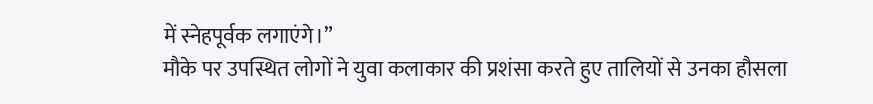में स्नेहपूर्वक लगाएंगे।”
मौके पर उपस्थित लोगों ने युवा कलाकार की प्रशंसा करते हुए तालियों से उनका हौसला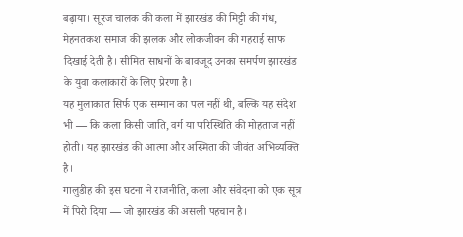बढ़ाया। सूरज चालक की कला में झारखंड की मिट्टी की गंध, मेहनतकश समाज की झलक और लोकजीवन की गहराई साफ दिखाई देती है। सीमित साधनों के बावजूद उनका समर्पण झारखंड के युवा कलाकारों के लिए प्रेरणा है।
यह मुलाकात सिर्फ एक सम्मान का पल नहीं थी, बल्कि यह संदेश भी — कि कला किसी जाति, वर्ग या परिस्थिति की मोहताज नहीं होती। यह झारखंड की आत्मा और अस्मिता की जीवंत अभिव्यक्ति है।
गालुडीह की इस घटना ने राजनीति, कला और संवेदना को एक सूत्र में पिरो दिया — जो झारखंड की असली पहचान है।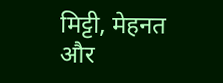मिट्टी, मेहनत और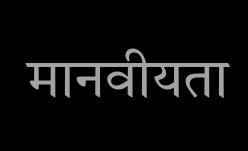मानवीयता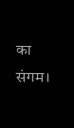का संगम।